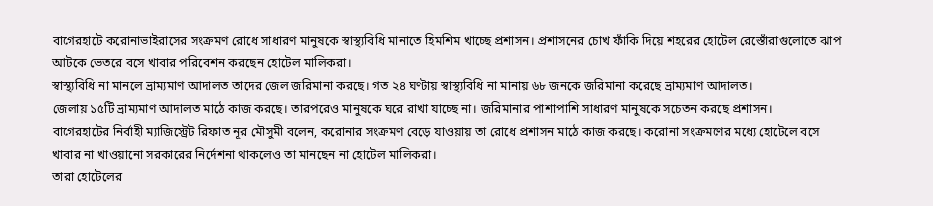বাগেরহাটে করোনাভাইরাসের সংক্রমণ রোধে সাধারণ মানুষকে স্বাস্থ্যবিধি মানাতে হিমশিম খাচ্ছে প্রশাসন। প্রশাসনের চোখ ফাঁকি দিয়ে শহরের হোটেল রেস্তোঁরাগুলোতে ঝাপ আটকে ভেতরে বসে খাবার পরিবেশন করছেন হোটেল মালিকরা।
স্বাস্থ্যবিধি না মানলে ভ্রাম্যমাণ আদালত তাদের জেল জরিমানা করছে। গত ২৪ ঘণ্টায় স্বাস্থ্যবিধি না মানায় ৬৮ জনকে জরিমানা করেছে ভ্রাম্যমাণ আদালত।
জেলায় ১৫টি ভ্রাম্যমাণ আদালত মাঠে কাজ করছে। তারপরেও মানুষকে ঘরে রাখা যাচ্ছে না। জরিমানার পাশাপাশি সাধারণ মানুষকে সচেতন করছে প্রশাসন।
বাগেরহাটের নির্বাহী ম্যাজিস্ট্রেট রিফাত নূর মৌসুমী বলেন, করোনার সংক্রমণ বেড়ে যাওয়ায় তা রোধে প্রশাসন মাঠে কাজ করছে। করোনা সংক্রমণের মধ্যে হোটেলে বসে খাবার না খাওয়ানো সরকারের নির্দেশনা থাকলেও তা মানছেন না হোটেল মালিকরা।
তারা হোটেলের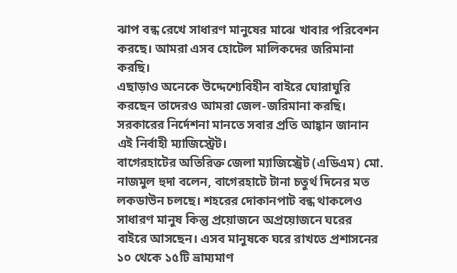ঝাপ বন্ধ রেখে সাধারণ মানুষের মাঝে খাবার পরিবেশন করছে। আমরা এসব হোটেল মালিকদের জরিমানা করছি।
এছাড়াও অনেকে উদ্দেশ্যেবিহীন বাইরে ঘোরাঘুরি করছেন তাদেরও আমরা জেল-জরিমানা করছি। সরকারের নির্দেশনা মানতে সবার প্রতি আহ্বান জানান এই নির্বাহী ম্যাজিস্ট্রেট।
বাগেরহাটের অতিরিক্ত জেলা ম্যাজিস্ট্রেট (এডিএম) মো. নাজমুল হুদা বলেন, বাগেরহাটে টানা চতুর্থ দিনের মত লকডাউন চলছে। শহরের দোকানপাট বন্ধ থাকলেও সাধারণ মানুষ কিন্তু প্রয়োজনে অপ্রয়োজনে ঘরের বাইরে আসছেন। এসব মানুষকে ঘরে রাখতে প্রশাসনের ১০ থেকে ১৫টি ভ্রাম্যমাণ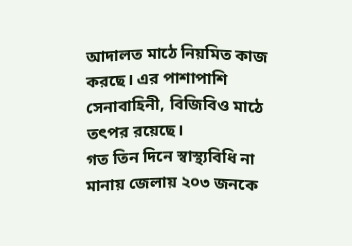আদালত মাঠে নিয়মিত কাজ করছে। এর পাশাপাশি সেনাবাহিনী, বিজিবিও মাঠে তৎপর রয়েছে।
গত তিন দিনে স্বাস্থ্যবিধি না মানায় জেলায় ২০৩ জনকে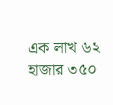এক লাখ ৬২ হাজার ৩৫০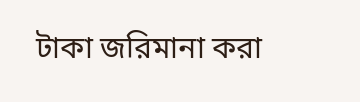টাকা জরিমানা করা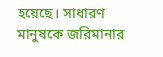হয়েছে। সাধারণ মানুষকে জরিমানার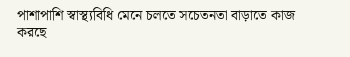পাশাপাশি স্বাস্থ্যবিধি মেনে চলতে সচেতনতা বাড়াতে কাজ করছে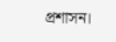প্রশাসন।